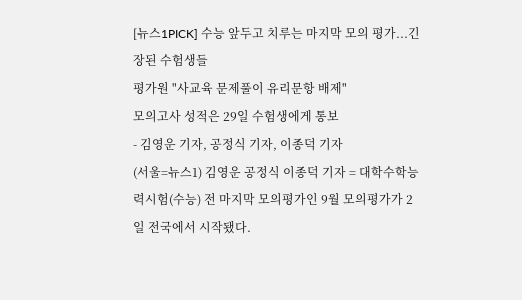[뉴스1PICK] 수능 앞두고 치루는 마지막 모의 평가...긴장된 수험생들
평가원 "사교육 문제풀이 유리문항 배제"
모의고사 성적은 29일 수험생에게 통보
- 김영운 기자, 공정식 기자, 이종덕 기자
(서울=뉴스1) 김영운 공정식 이종덕 기자 = 대학수학능력시험(수능) 전 마지막 모의평가인 9월 모의평가가 2일 전국에서 시작됐다.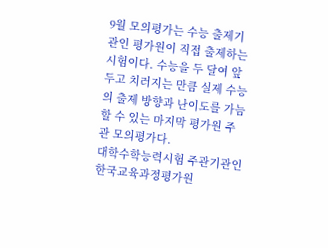9월 모의평가는 수능 출제기관인 평가원이 직접 출제하는 시험이다. 수능을 두 달여 앞두고 치러지는 만큼 실제 수능의 출제 방향과 난이도를 가늠할 수 있는 마지막 평가원 주관 모의평가다.
대학수학능력시험 주관기관인 한국교육과정평가원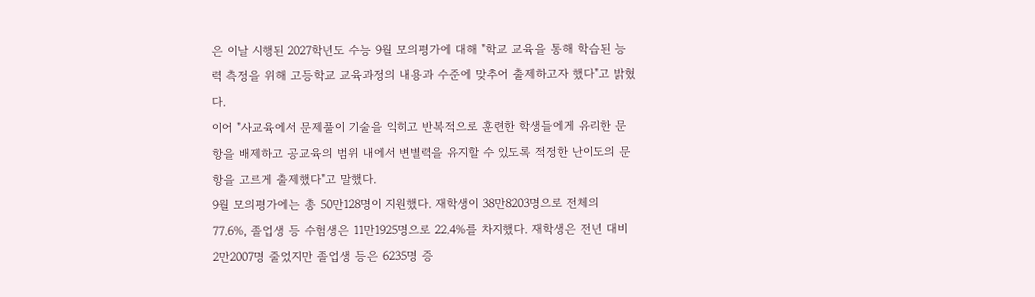은 이날 시행된 2027학년도 수능 9월 모의평가에 대해 "학교 교육을 통해 학습된 능력 측정을 위해 고등학교 교육과정의 내용과 수준에 맞추어 출제하고자 했다"고 밝혔다.
이어 "사교육에서 문제풀이 기술을 익히고 반복적으로 훈련한 학생들에게 유리한 문항을 배제하고 공교육의 범위 내에서 변별력을 유지할 수 있도록 적정한 난이도의 문항을 고르게 출제했다"고 말했다.
9월 모의평가에는 총 50만128명이 지원했다. 재학생이 38만8203명으로 전체의 77.6%, 졸업생 등 수험생은 11만1925명으로 22.4%를 차지했다. 재학생은 전년 대비 2만2007명 줄었지만 졸업생 등은 6235명 증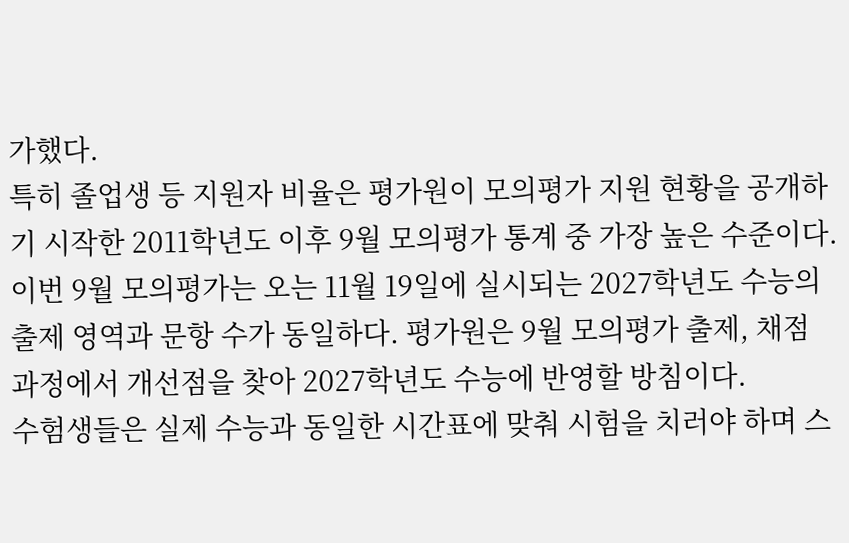가했다.
특히 졸업생 등 지원자 비율은 평가원이 모의평가 지원 현황을 공개하기 시작한 2011학년도 이후 9월 모의평가 통계 중 가장 높은 수준이다.
이번 9월 모의평가는 오는 11월 19일에 실시되는 2027학년도 수능의 출제 영역과 문항 수가 동일하다. 평가원은 9월 모의평가 출제, 채점 과정에서 개선점을 찾아 2027학년도 수능에 반영할 방침이다.
수험생들은 실제 수능과 동일한 시간표에 맞춰 시험을 치러야 하며 스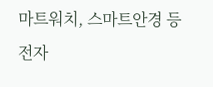마트워치, 스마트안경 등 전자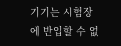기기는 시험장에 반입할 수 없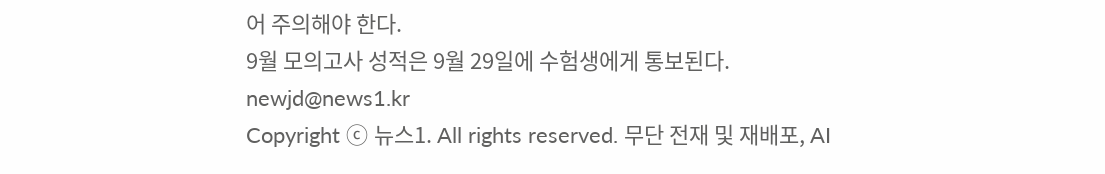어 주의해야 한다.
9월 모의고사 성적은 9월 29일에 수험생에게 통보된다.
newjd@news1.kr
Copyright ⓒ 뉴스1. All rights reserved. 무단 전재 및 재배포, AI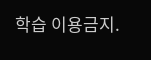학습 이용금지.